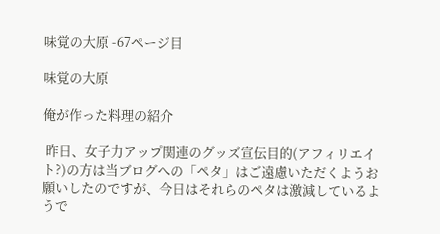味覚の大原 -67ページ目

味覚の大原

俺が作った料理の紹介

 昨日、女子力アップ関連のグッズ宣伝目的(アフィリエイト?)の方は当ブログへの「ペタ」はご遠慮いただくようお願いしたのですが、今日はそれらのペタは激減しているようで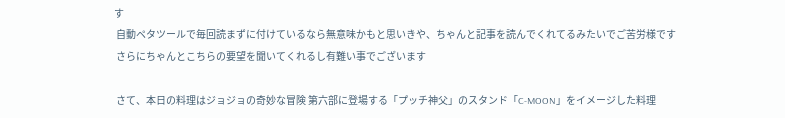す
 自動ペタツールで毎回読まずに付けているなら無意味かもと思いきや、ちゃんと記事を読んでくれてるみたいでご苦労様です
 さらにちゃんとこちらの要望を聞いてくれるし有難い事でございます

 さて、本日の料理はジョジョの奇妙な冒険 第六部に登場する「プッチ神父」のスタンド「C-MOON」をイメージした料理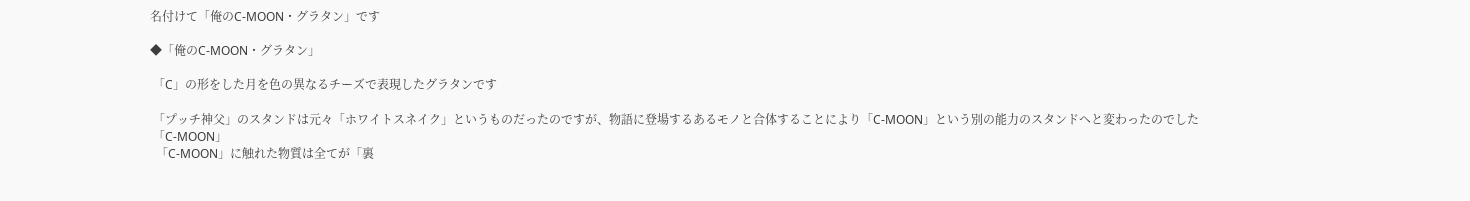名付けて「俺のC-MOON・グラタン」です

◆「俺のC-MOON・グラタン」

 「C」の形をした月を色の異なるチーズで表現したグラタンです

 「プッチ神父」のスタンドは元々「ホワイトスネイク」というものだったのですが、物語に登場するあるモノと合体することにより「C-MOON」という別の能力のスタンドへと変わったのでした
 「C-MOON」
  「C-MOON」に触れた物質は全てが「裏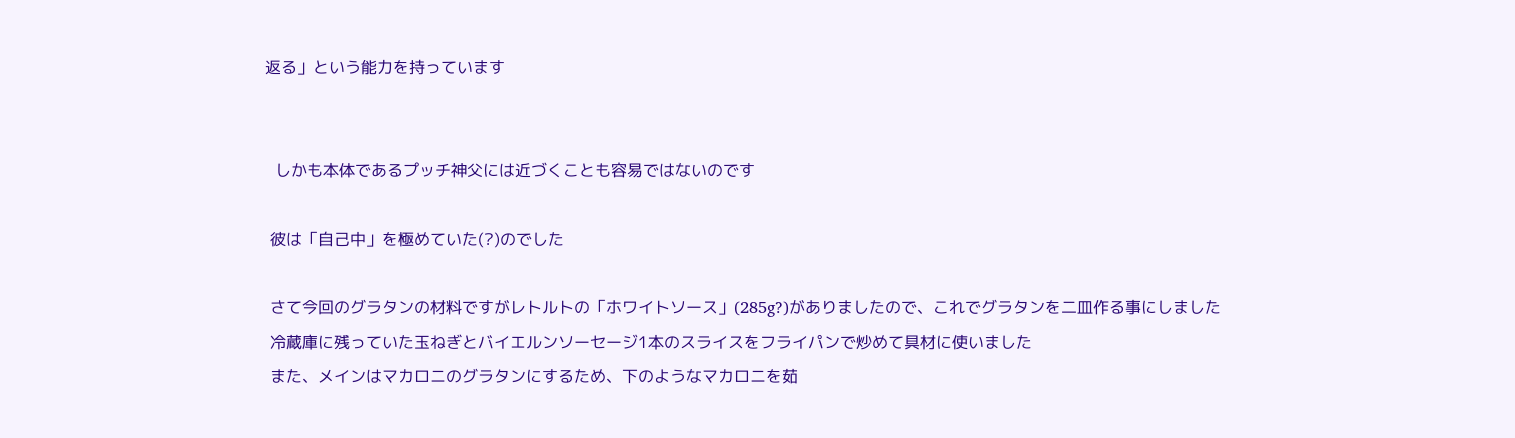返る」という能力を持っています


  しかも本体であるプッチ神父には近づくことも容易ではないのです

 彼は「自己中」を極めていた(?)のでした

 さて今回のグラタンの材料ですがレトルトの「ホワイトソース」(285g?)がありましたので、これでグラタンを二皿作る事にしました
 冷蔵庫に残っていた玉ねぎとバイエルンソーセージ1本のスライスをフライパンで炒めて具材に使いました
 また、メインはマカロニのグラタンにするため、下のようなマカロニを茹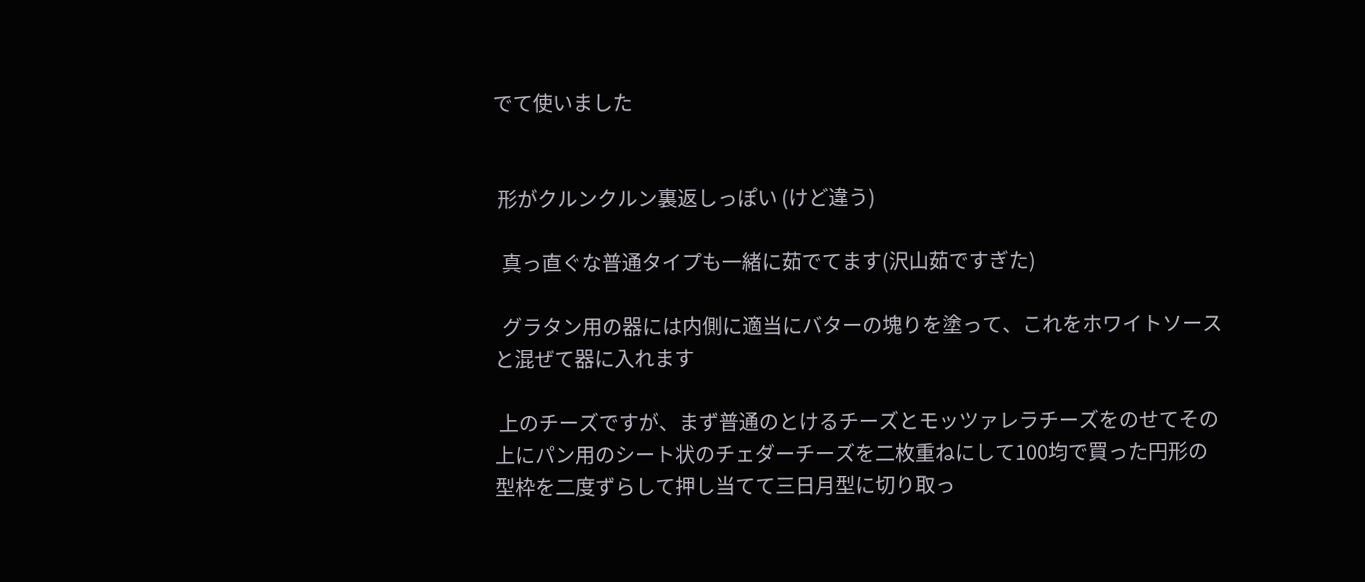でて使いました


 形がクルンクルン裏返しっぽい (けど違う)

  真っ直ぐな普通タイプも一緒に茹でてます(沢山茹ですぎた)

  グラタン用の器には内側に適当にバターの塊りを塗って、これをホワイトソースと混ぜて器に入れます

 上のチーズですが、まず普通のとけるチーズとモッツァレラチーズをのせてその上にパン用のシート状のチェダーチーズを二枚重ねにして100均で買った円形の型枠を二度ずらして押し当てて三日月型に切り取っ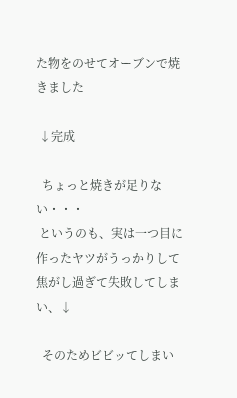た物をのせてオーブンで焼きました

 ↓完成

  ちょっと焼きが足りない・・・
 というのも、実は一つ目に作ったヤツがうっかりして焦がし過ぎて失敗してしまい、↓

  そのためビビッてしまい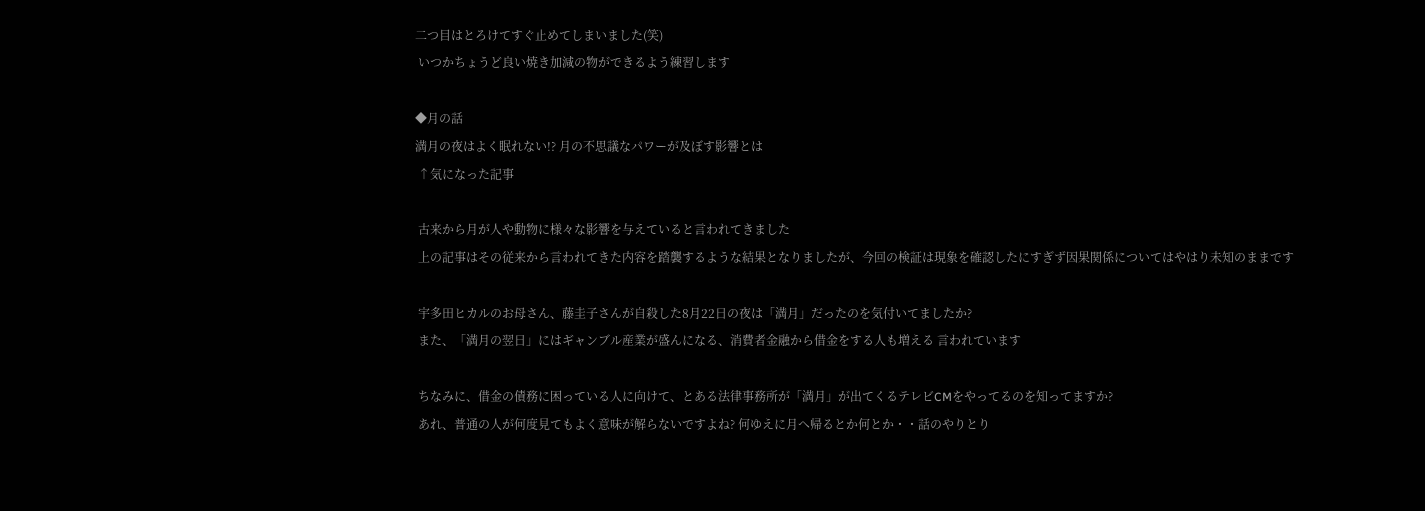二つ目はとろけてすぐ止めてしまいました(笑)
 いつかちょうど良い焼き加減の物ができるよう練習します

◆月の話
満月の夜はよく眠れない!? 月の不思議なパワーが及ぼす影響とは
 ↑気になった記事

 古来から月が人や動物に様々な影響を与えていると言われてきました
 上の記事はその従来から言われてきた内容を踏襲するような結果となりましたが、今回の検証は現象を確認したにすぎず因果関係についてはやはり未知のままです

 宇多田ヒカルのお母さん、藤圭子さんが自殺した8月22日の夜は「満月」だったのを気付いてましたか?
 また、「満月の翌日」にはギャンブル産業が盛んになる、消費者金融から借金をする人も増える 言われています

 ちなみに、借金の債務に困っている人に向けて、とある法律事務所が「満月」が出てくるテレビCMをやってるのを知ってますか?
 あれ、普通の人が何度見てもよく意味が解らないですよね? 何ゆえに月へ帰るとか何とか・・話のやりとり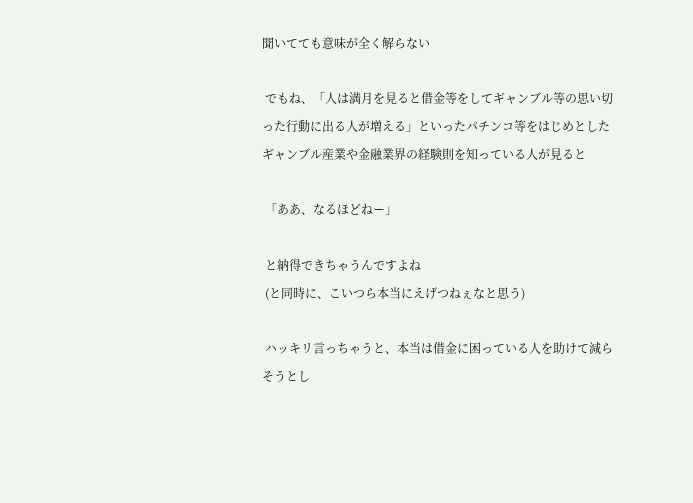聞いてても意味が全く解らない

 でもね、「人は満月を見ると借金等をしてギャンブル等の思い切った行動に出る人が増える」といったパチンコ等をはじめとしたギャンブル産業や金融業界の経験則を知っている人が見ると

 「ああ、なるほどねー」

 と納得できちゃうんですよね
 (と同時に、こいつら本当にえげつねぇなと思う)

 ハッキリ言っちゃうと、本当は借金に困っている人を助けて減らそうとし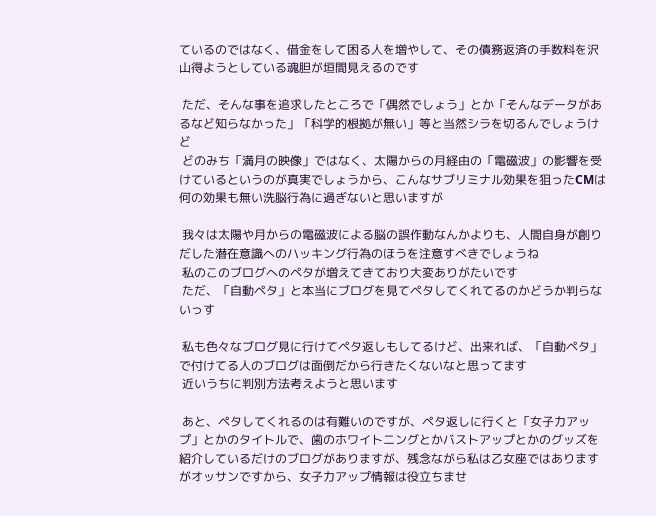ているのではなく、借金をして困る人を増やして、その債務返済の手数料を沢山得ようとしている魂胆が垣間見えるのです

 ただ、そんな事を追求したところで「偶然でしょう」とか「そんなデータがあるなど知らなかった」「科学的根拠が無い」等と当然シラを切るんでしょうけど
 どのみち「満月の映像」ではなく、太陽からの月経由の「電磁波」の影響を受けているというのが真実でしょうから、こんなサブリミナル効果を狙ったCMは何の効果も無い洗脳行為に過ぎないと思いますが

 我々は太陽や月からの電磁波による脳の誤作動なんかよりも、人間自身が創りだした潜在意識へのハッキング行為のほうを注意すべきでしょうね
 私のこのブログへのペタが増えてきており大変ありがたいです
 ただ、「自動ペタ」と本当にブログを見てペタしてくれてるのかどうか判らないっす

 私も色々なブログ見に行けてペタ返しもしてるけど、出来れば、「自動ペタ」で付けてる人のブログは面倒だから行きたくないなと思ってます
 近いうちに判別方法考えようと思います

 あと、ペタしてくれるのは有難いのですが、ペタ返しに行くと「女子力アップ」とかのタイトルで、歯のホワイトニングとかバストアップとかのグッズを紹介しているだけのブログがありますが、残念ながら私は乙女座ではありますがオッサンですから、女子力アップ情報は役立ちませ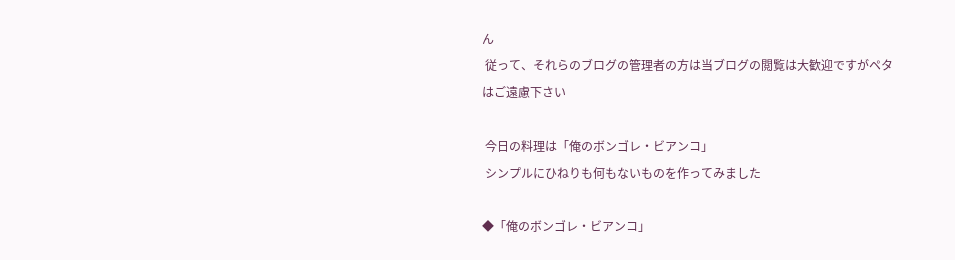ん
 従って、それらのブログの管理者の方は当ブログの閲覧は大歓迎ですがペタはご遠慮下さい

 今日の料理は「俺のボンゴレ・ビアンコ」
 シンプルにひねりも何もないものを作ってみました

◆「俺のボンゴレ・ビアンコ」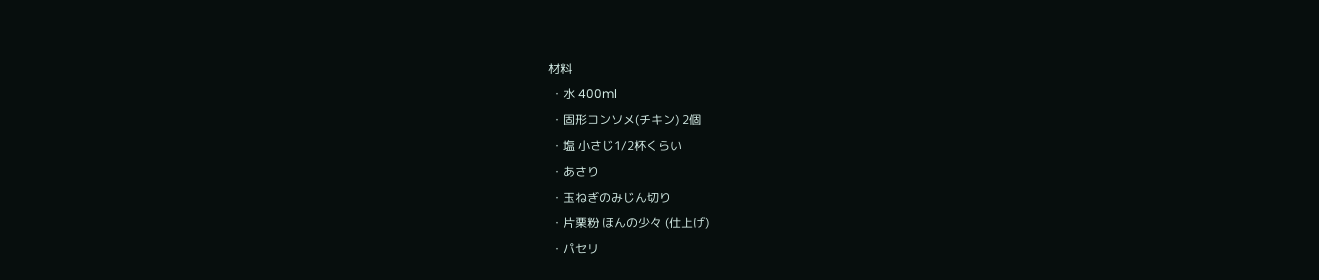材料
 ・水 400ml
 ・固形コンソメ(チキン) 2個
 ・塩 小さじ1/2杯くらい
 ・あさり
 ・玉ねぎのみじん切り
 ・片栗粉 ほんの少々 (仕上げ)
 ・パセリ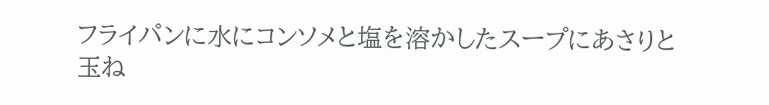フライパンに水にコンソメと塩を溶かしたスープにあさりと玉ね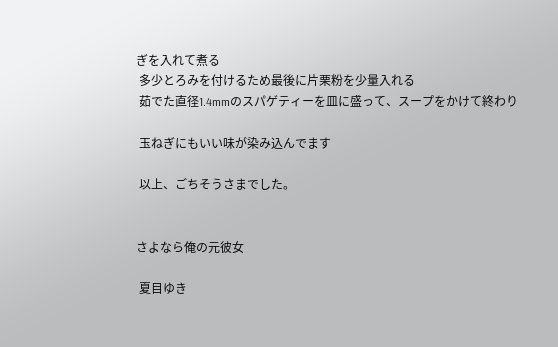ぎを入れて煮る
 多少とろみを付けるため最後に片栗粉を少量入れる
 茹でた直径1.4mmのスパゲティーを皿に盛って、スープをかけて終わり

 玉ねぎにもいい味が染み込んでます

 以上、ごちそうさまでした。


さよなら俺の元彼女

 夏目ゆき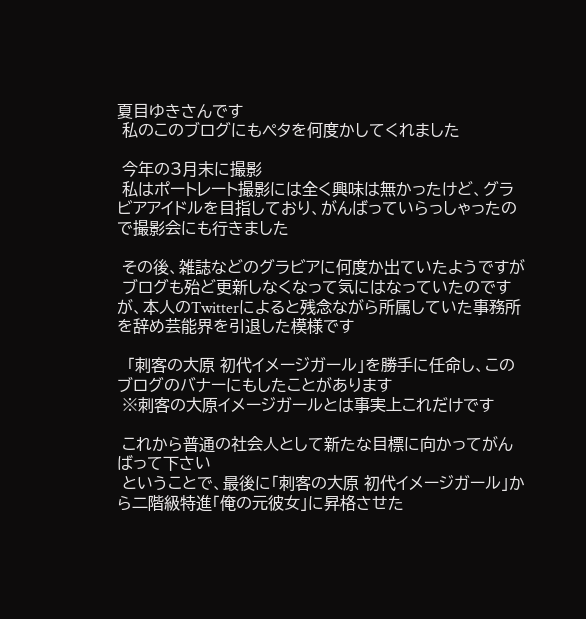夏目ゆきさんです
 私のこのブログにもペタを何度かしてくれました

 今年の3月末に撮影
 私はポートレート撮影には全く興味は無かったけど、グラビアアイドルを目指しており、がんばっていらっしゃったので撮影会にも行きました

 その後、雑誌などのグラビアに何度か出ていたようですが
 ブログも殆ど更新しなくなって気にはなっていたのですが、本人のTwitterによると残念ながら所属していた事務所を辞め芸能界を引退した模様です

  「刺客の大原 初代イメージガール」を勝手に任命し、このブログのバナーにもしたことがあります
 ※刺客の大原イメージガールとは事実上これだけです

 これから普通の社会人として新たな目標に向かってがんばって下さい
 ということで、最後に「刺客の大原 初代イメージガール」から二階級特進「俺の元彼女」に昇格させた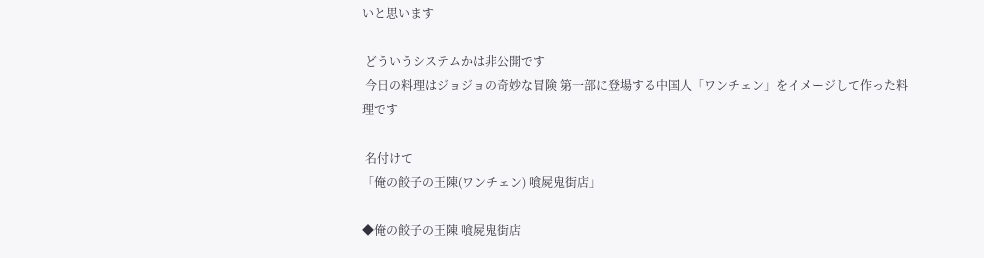いと思います

 どういうシステムかは非公開です
 今日の料理はジョジョの奇妙な冒険 第一部に登場する中国人「ワンチェン」をイメージして作った料理です

 名付けて
「俺の餃子の王陳(ワンチェン) 喰屍鬼街店」

◆俺の餃子の王陳 喰屍鬼街店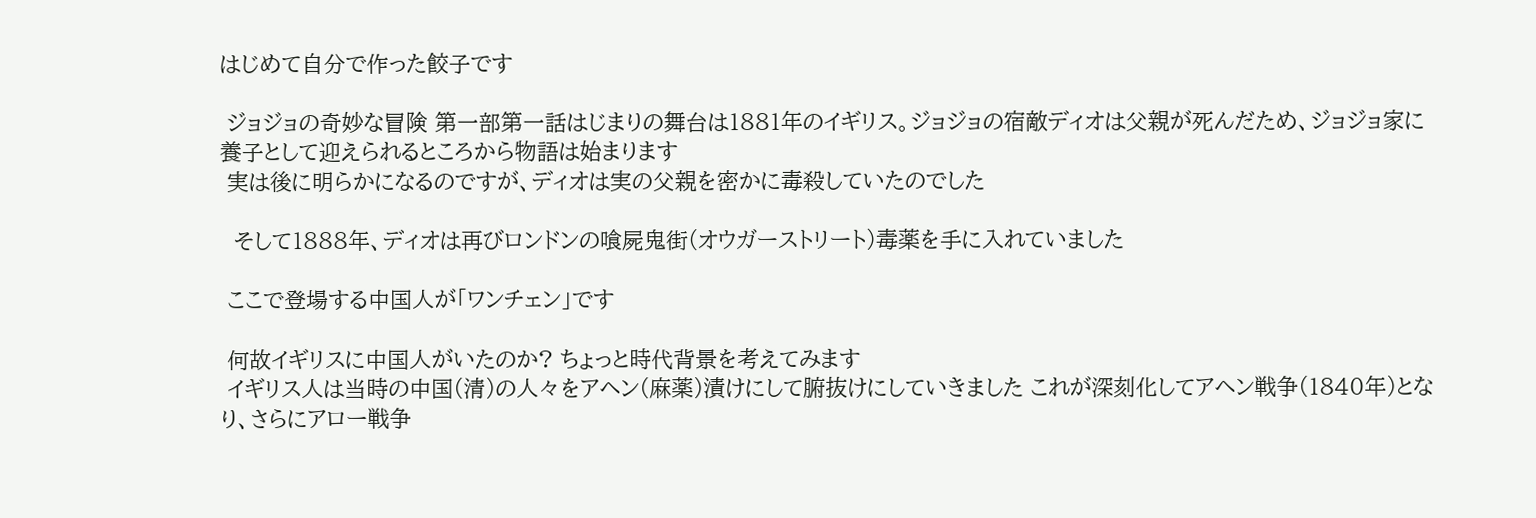はじめて自分で作った餃子です

 ジョジョの奇妙な冒険 第一部第一話はじまりの舞台は1881年のイギリス。ジョジョの宿敵ディオは父親が死んだため、ジョジョ家に養子として迎えられるところから物語は始まります
 実は後に明らかになるのですが、ディオは実の父親を密かに毒殺していたのでした

  そして1888年、ディオは再びロンドンの喰屍鬼街(オウガーストリート)毒薬を手に入れていました

 ここで登場する中国人が「ワンチェン」です

 何故イギリスに中国人がいたのか? ちょっと時代背景を考えてみます
 イギリス人は当時の中国(清)の人々をアヘン(麻薬)漬けにして腑抜けにしていきました これが深刻化してアヘン戦争(1840年)となり、さらにアロー戦争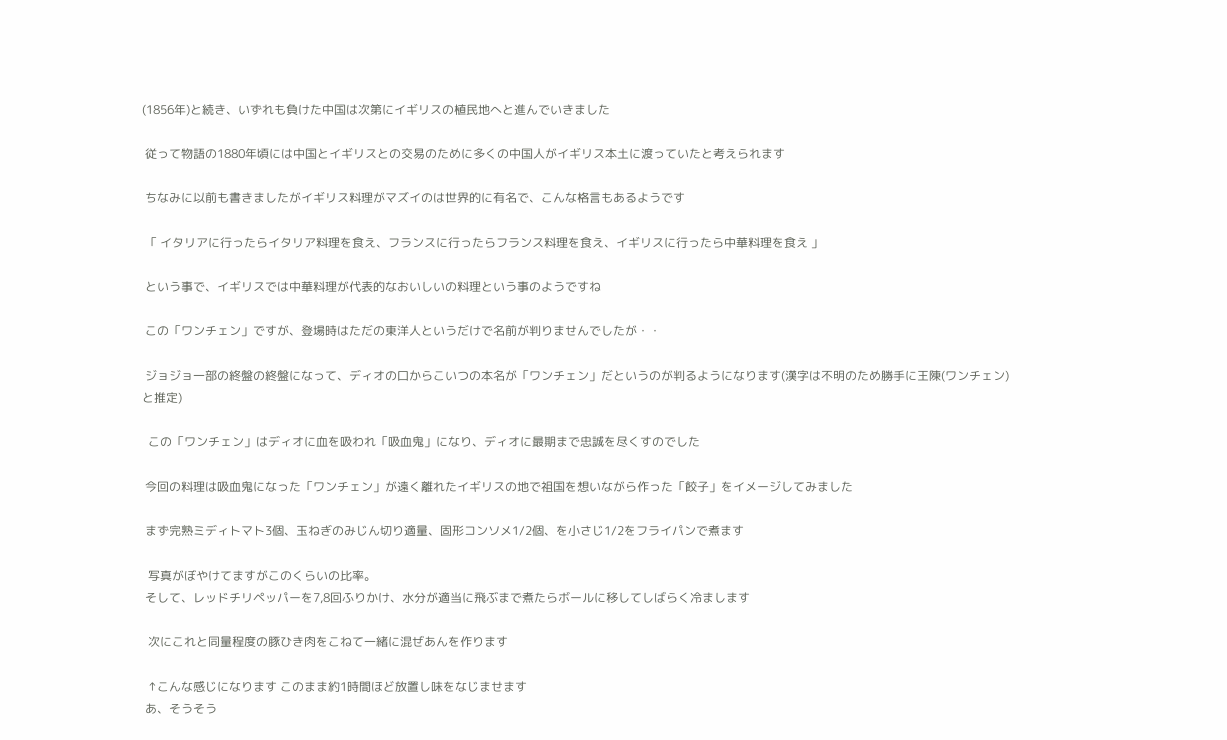(1856年)と続き、いずれも負けた中国は次第にイギリスの植民地へと進んでいきました

 従って物語の1880年頃には中国とイギリスとの交易のために多くの中国人がイギリス本土に渡っていたと考えられます

 ちなみに以前も書きましたがイギリス料理がマズイのは世界的に有名で、こんな格言もあるようです

 「 イタリアに行ったらイタリア料理を食え、フランスに行ったらフランス料理を食え、イギリスに行ったら中華料理を食え 」

 という事で、イギリスでは中華料理が代表的なおいしいの料理という事のようですね

 この「ワンチェン」ですが、登場時はただの東洋人というだけで名前が判りませんでしたが・・

 ジョジョ一部の終盤の終盤になって、ディオの口からこいつの本名が「ワンチェン」だというのが判るようになります(漢字は不明のため勝手に王陳(ワンチェン)と推定)

  この「ワンチェン」はディオに血を吸われ「吸血鬼」になり、ディオに最期まで忠誠を尽くすのでした

 今回の料理は吸血鬼になった「ワンチェン」が遠く離れたイギリスの地で祖国を想いながら作った「餃子」をイメージしてみました

 まず完熟ミディトマト3個、玉ねぎのみじん切り適量、固形コンソメ1/2個、を小さじ1/2をフライパンで煮ます

  写真がぼやけてますがこのくらいの比率。
 そして、レッドチリペッパーを7,8回ふりかけ、水分が適当に飛ぶまで煮たらボールに移してしばらく冷まします

  次にこれと同量程度の豚ひき肉をこねて一緒に混ぜあんを作ります

  ↑こんな感じになります このまま約1時間ほど放置し味をなじませます
 あ、そうそう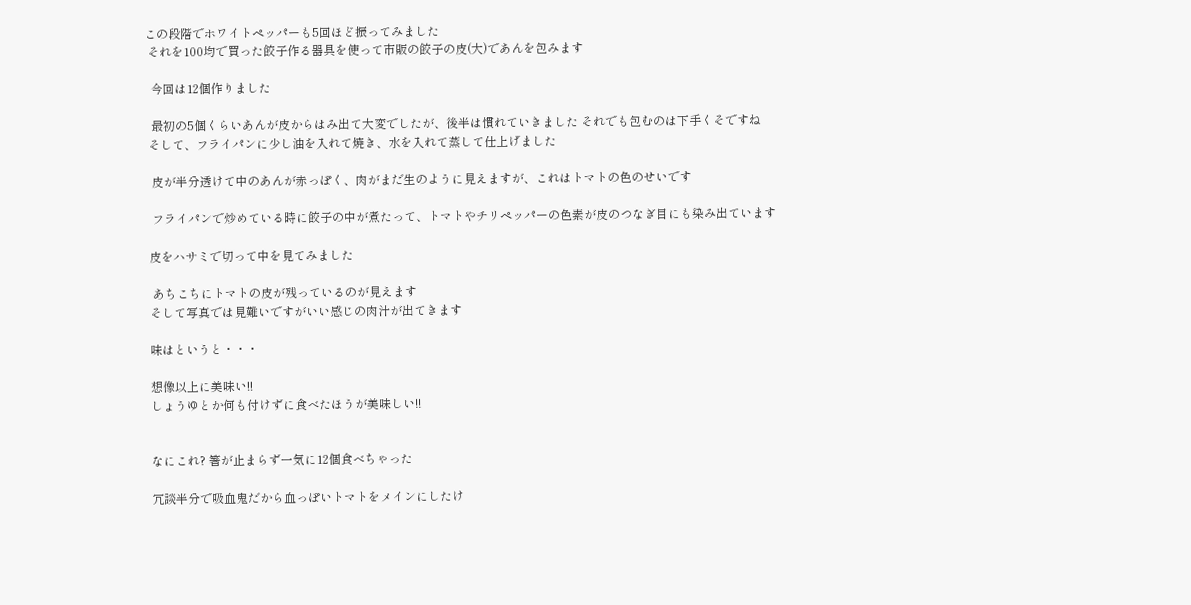この段階でホワイトペッパーも5回ほど振ってみました
 それを100均で買った餃子作る器具を使って市販の餃子の皮(大)であんを包みます

  今回は12個作りました

  最初の5個くらいあんが皮からはみ出て大変でしたが、後半は慣れていきました それでも包むのは下手くそですね
 そして、フライパンに少し油を入れて焼き、水を入れて蒸して仕上げました

  皮が半分透けて中のあんが赤っぽく、肉がまだ生のように見えますが、これはトマトの色のせいです

  フライパンで炒めている時に餃子の中が煮たって、トマトやチリペッパーの色素が皮のつなぎ目にも染み出ています

 皮をハサミで切って中を見てみました

  あちこちにトマトの皮が残っているのが見えます
 そして写真では見難いですがいい感じの肉汁が出てきます

 味はというと・・・

 想像以上に美味い!!
 しょうゆとか何も付けずに食べたほうが美味しい!!


 なにこれ? 箸が止まらず一気に12個食べちゃった

 冗談半分で吸血鬼だから血っぽいトマトをメインにしたけ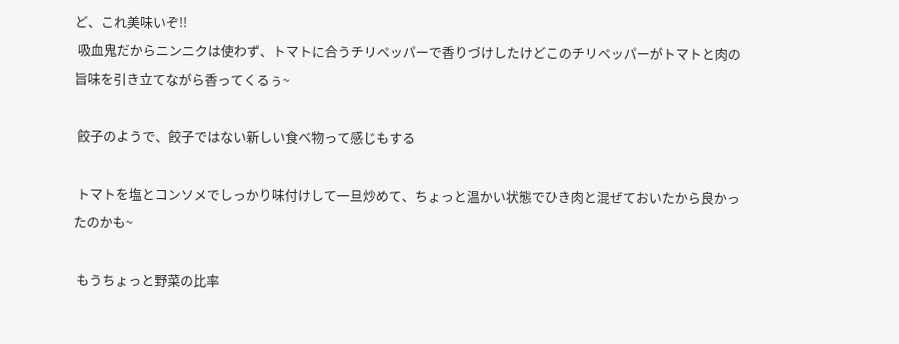ど、これ美味いぞ!!
 吸血鬼だからニンニクは使わず、トマトに合うチリペッパーで香りづけしたけどこのチリペッパーがトマトと肉の旨味を引き立てながら香ってくるぅ~

 餃子のようで、餃子ではない新しい食べ物って感じもする

 トマトを塩とコンソメでしっかり味付けして一旦炒めて、ちょっと温かい状態でひき肉と混ぜておいたから良かったのかも~

 もうちょっと野菜の比率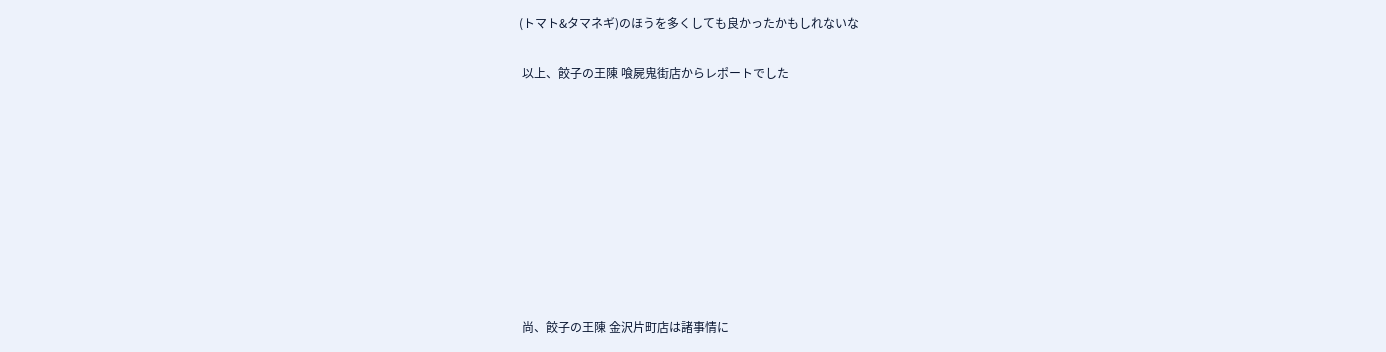(トマト&タマネギ)のほうを多くしても良かったかもしれないな

 以上、餃子の王陳 喰屍鬼街店からレポートでした









 尚、餃子の王陳 金沢片町店は諸事情に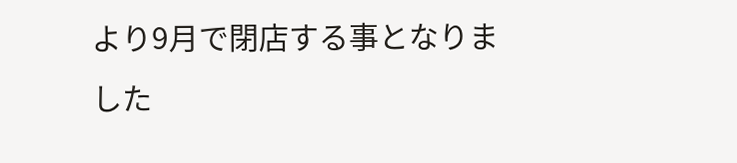より9月で閉店する事となりました